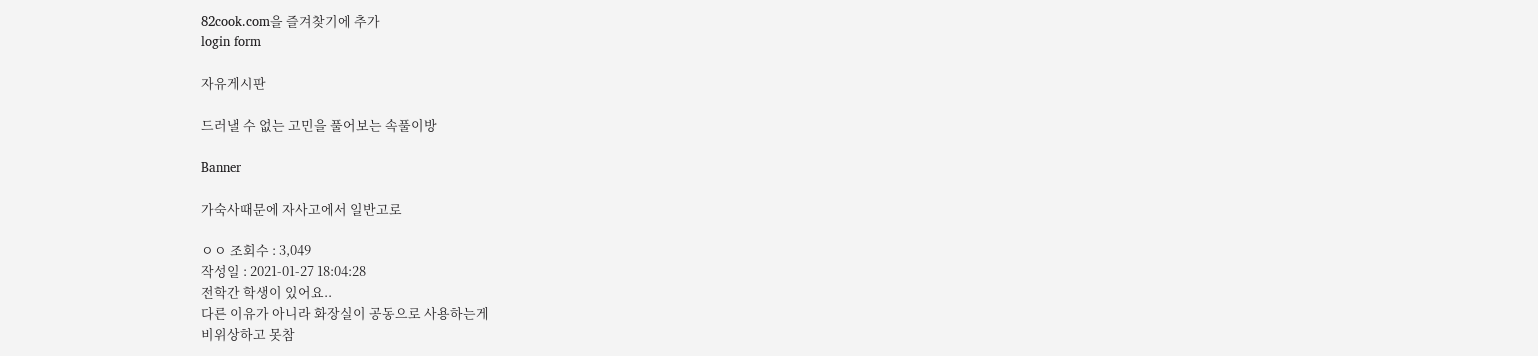82cook.com을 즐겨찾기에 추가
login form

자유게시판

드러낼 수 없는 고민을 풀어보는 속풀이방

Banner

가숙사때문에 자사고에서 일반고로

ㅇㅇ 조회수 : 3,049
작성일 : 2021-01-27 18:04:28
전학간 학생이 있어요..
다른 이유가 아니라 화장실이 공동으로 사용하는게
비위상하고 못참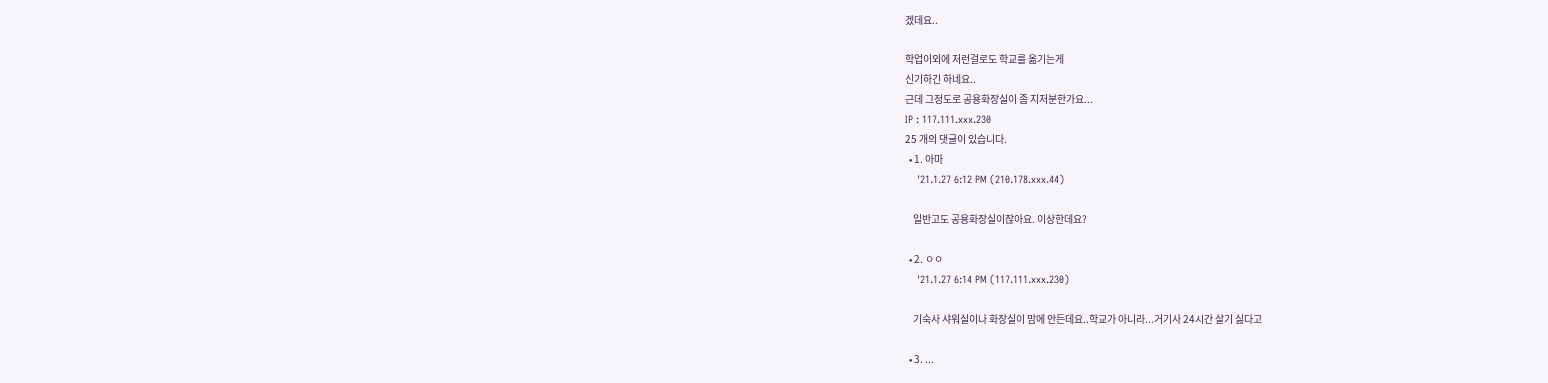겠데요..

학업이외에 저런걸로도 학교를 옮기는게
신기하긴 하네요..
근데 그정도로 공용화장실이 좀 지저분한가요...
IP : 117.111.xxx.230
25 개의 댓글이 있습니다.
  • 1. 아마
    '21.1.27 6:12 PM (210.178.xxx.44)

    일반고도 공용화장실이잖아요. 이상한데요?

  • 2. ㅇㅇ
    '21.1.27 6:14 PM (117.111.xxx.230)

    기숙사 샤워실이나 화장실이 맘에 안든데요..학교가 아니라...거기사 24시간 살기 싫다고

  • 3. ...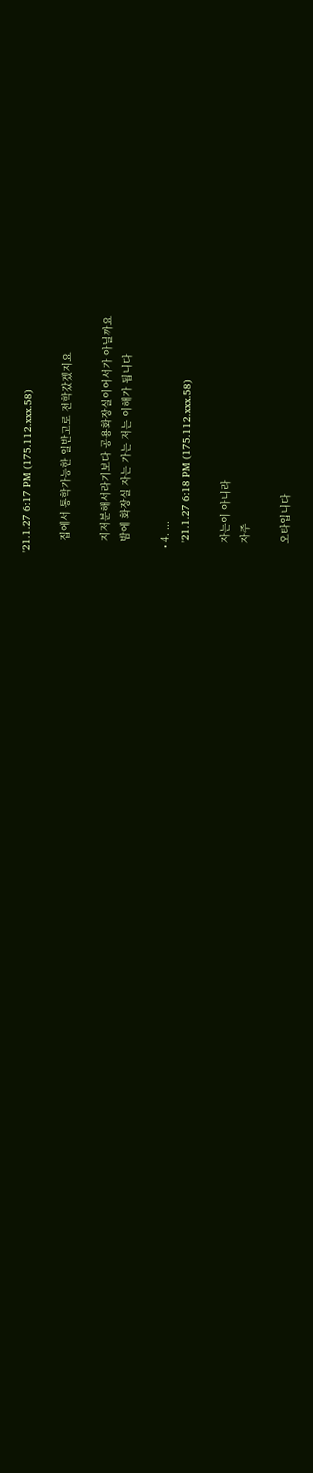'21.1.27 6:17 PM (175.112.xxx.58)

    집에서 통학가능한 일반고로 전학갔겠지요

    지저분해서라기보다 공용화장실이어서가 아닐까요
    밤에 화장실 자는 가는 저는 이해가 됩니다

  • 4. ...
    '21.1.27 6:18 PM (175.112.xxx.58)

    자는이 아니라
    자주

    오타입니다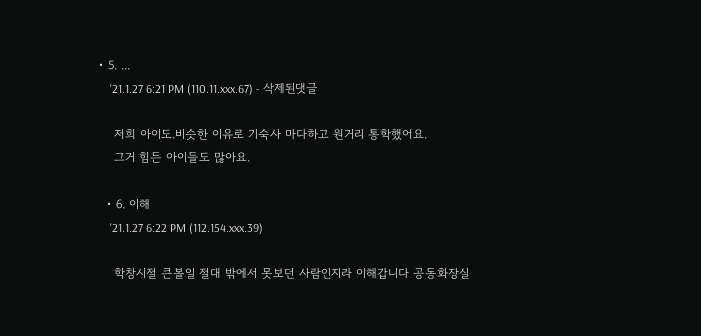• 5. ...
    '21.1.27 6:21 PM (110.11.xxx.67) - 삭제된댓글

    저희 아이도.비슷한 이유로 기숙사 마다하고 원거리 통학했어요.
    그거 힘든 아이들도 많아요.

  • 6. 이해
    '21.1.27 6:22 PM (112.154.xxx.39)

    학창시절 큰볼일 절대 밖에서 못보던 사람인지라 이해갑니다 공동화장실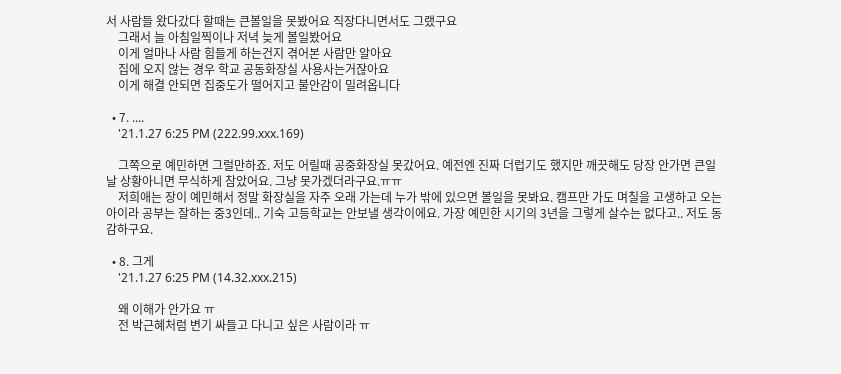서 사람들 왔다갔다 할때는 큰볼일을 못봤어요 직장다니면서도 그랬구요
    그래서 늘 아침일찍이나 저녁 늦게 볼일봤어요
    이게 얼마나 사람 힘들게 하는건지 겪어본 사람만 알아요
    집에 오지 않는 경우 학교 공동화장실 사용사는거잖아요
    이게 해결 안되면 집중도가 떨어지고 불안감이 밀려옵니다

  • 7. ....
    '21.1.27 6:25 PM (222.99.xxx.169)

    그쪽으로 예민하면 그럴만하죠. 저도 어릴때 공중화장실 못갔어요. 예전엔 진짜 더럽기도 했지만 깨끗해도 당장 안가면 큰일날 상황아니면 무식하게 참았어요. 그냥 못가겠더라구요.ㅠㅠ
    저희애는 장이 예민해서 정말 화장실을 자주 오래 가는데 누가 밖에 있으면 볼일을 못봐요. 캠프만 가도 며칠을 고생하고 오는 아이라 공부는 잘하는 중3인데.. 기숙 고등학교는 안보낼 생각이에요. 가장 예민한 시기의 3년을 그렇게 살수는 없다고.. 저도 동감하구요.

  • 8. 그게
    '21.1.27 6:25 PM (14.32.xxx.215)

    왜 이해가 안가요 ㅠ
    전 박근혜처럼 변기 싸들고 다니고 싶은 사람이라 ㅠ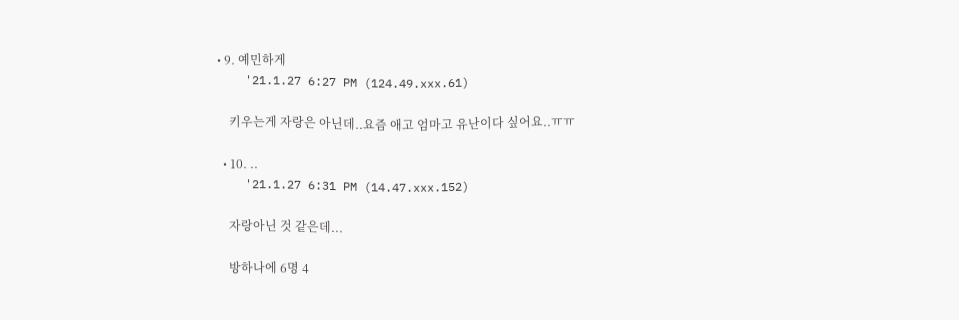• 9. 예민하게
    '21.1.27 6:27 PM (124.49.xxx.61)

    키우는게 자랑은 아닌데..요즘 애고 엄마고 유난이다 싶어요..ㅠㅠ

  • 10. ..
    '21.1.27 6:31 PM (14.47.xxx.152)

    자랑아닌 것 같은데...

    방하나에 6명 4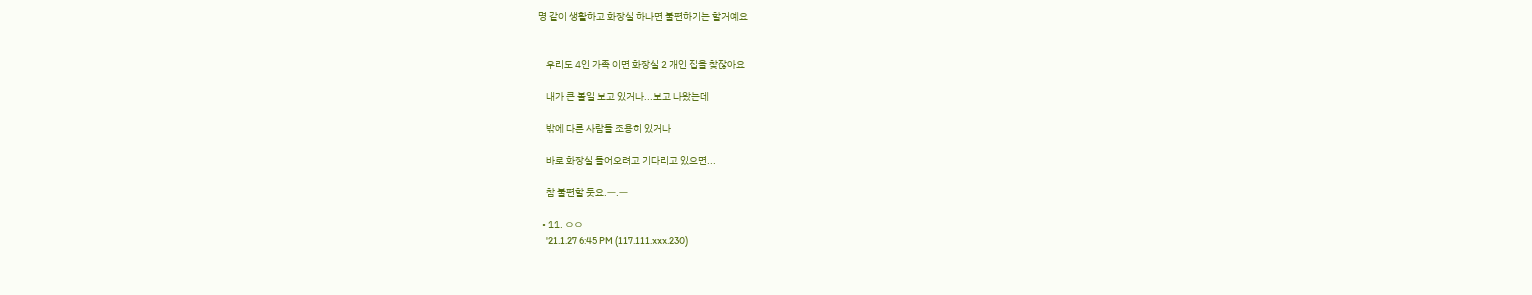명 같이 생활하고 화장실 하나면 불편하기는 할거예요


    우리도 4인 가족 이면 화장실 2 개인 집을 찾잖아요

    내가 큰 볼일 보고 있거나...보고 나왔는데

    밖에 다른 사람들 조용히 있거나

    바로 화장실 들어오려고 기다리고 있으면...

    참 불편할 듯요.ㅡ.ㅡ

  • 11. ㅇㅇ
    '21.1.27 6:45 PM (117.111.xxx.230)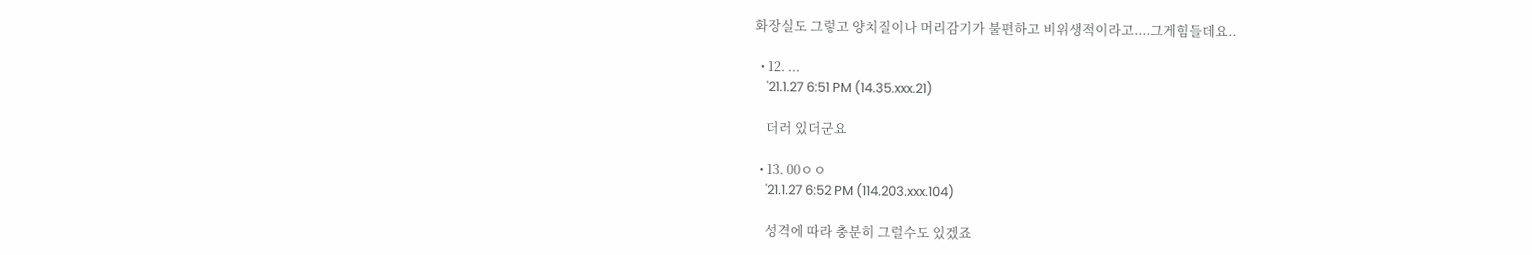화장실도 그렇고 양치질이나 머리감기가 불편하고 비위생적이라고....그게힘들데요..

  • 12. ...
    '21.1.27 6:51 PM (14.35.xxx.21)

    더러 있더군요

  • 13. 00ㅇㅇ
    '21.1.27 6:52 PM (114.203.xxx.104)

    성격에 따라 충분히 그럴수도 있겠죠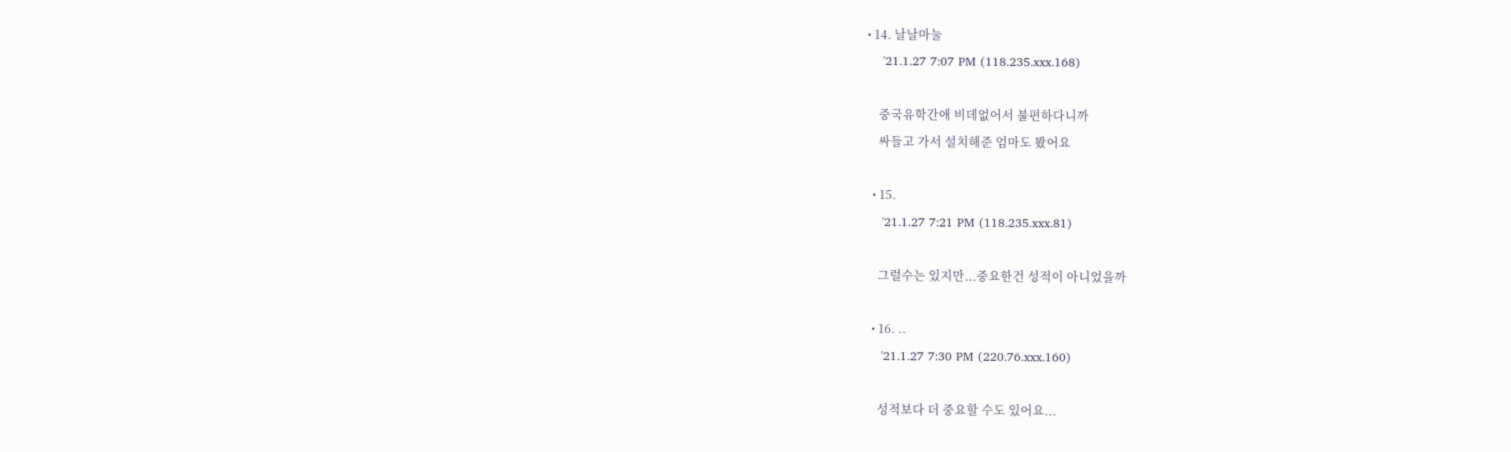• 14. 날날마눌
    '21.1.27 7:07 PM (118.235.xxx.168)

    중국유학간애 비데없어서 불편하다니까
    싸들고 가서 설치해준 엄마도 봤어요

  • 15.
    '21.1.27 7:21 PM (118.235.xxx.81)

    그럴수는 있지만...중요한건 성적이 아니었을까

  • 16. ..
    '21.1.27 7:30 PM (220.76.xxx.160)

    성적보다 더 중요할 수도 있어요...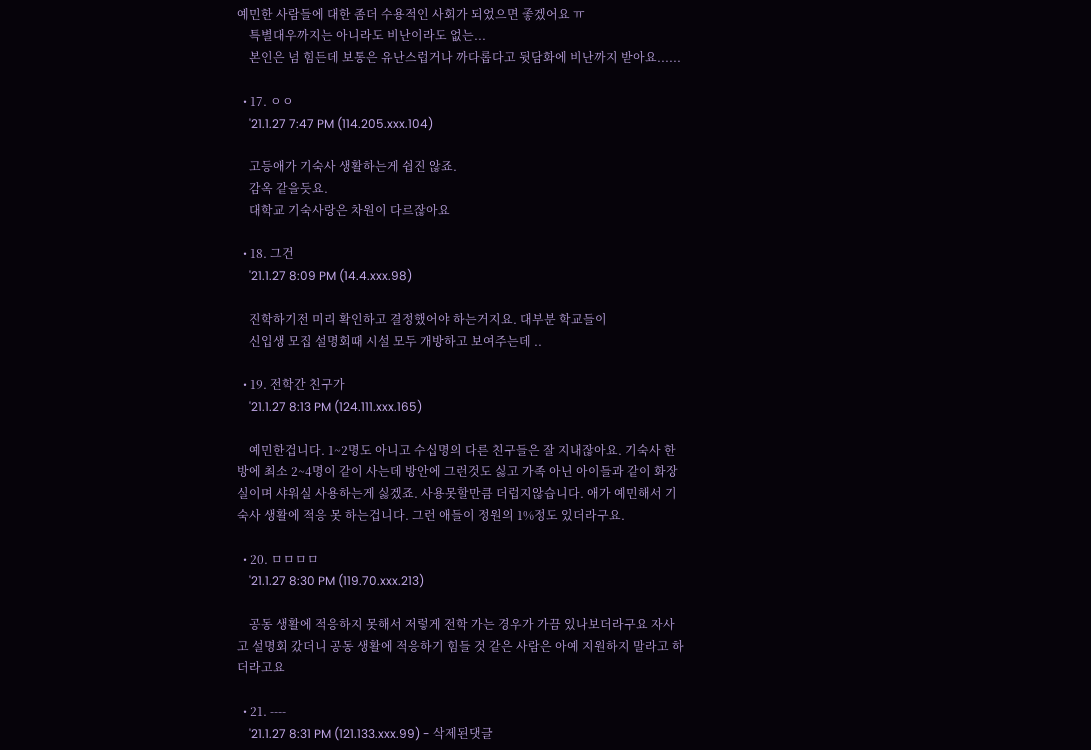예민한 사람들에 대한 좀더 수용적인 사회가 되었으면 좋겠어요 ㅠ
    특별대우까지는 아니라도 비난이라도 없는...
    본인은 넘 힘든데 보통은 유난스럽거나 까다롭다고 뒷담화에 비난까지 받아요......

  • 17. ㅇㅇ
    '21.1.27 7:47 PM (114.205.xxx.104)

    고등애가 기숙사 생활하는게 쉽진 않죠.
    감옥 같을듯요.
    대학교 기숙사랑은 차원이 다르잖아요

  • 18. 그건
    '21.1.27 8:09 PM (14.4.xxx.98)

    진학하기전 미리 확인하고 결정했어야 하는거지요. 대부분 학교들이
    신입생 모집 설명회때 시설 모두 개방하고 보여주는데 ..

  • 19. 전학간 친구가
    '21.1.27 8:13 PM (124.111.xxx.165)

    예민한겁니다. 1~2명도 아니고 수십명의 다른 친구들은 잘 지내잖아요. 기숙사 한 방에 최소 2~4명이 같이 사는데 방안에 그런것도 싫고 가족 아닌 아이들과 같이 화장실이며 샤워실 사용하는게 싫겠죠. 사용못할만큼 더럽지않습니다. 애가 예민해서 기숙사 생활에 적응 못 하는겁니다. 그런 애들이 정원의 1%정도 있더라구요.

  • 20. ㅁㅁㅁㅁ
    '21.1.27 8:30 PM (119.70.xxx.213)

    공동 생활에 적응하지 못해서 저렇게 전학 가는 경우가 가끔 있나보더라구요 자사고 설명회 갔더니 공동 생활에 적응하기 힘들 것 같은 사람은 아예 지원하지 말라고 하더라고요

  • 21. ----
    '21.1.27 8:31 PM (121.133.xxx.99) - 삭제된댓글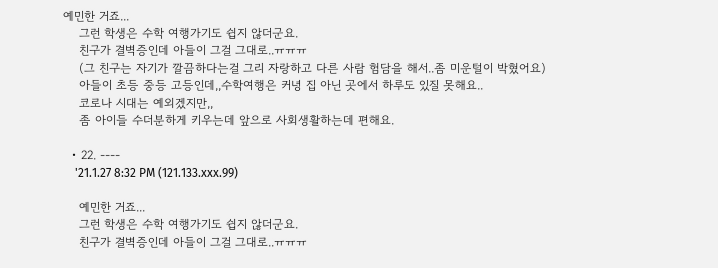예민한 거죠...
    그런 학생은 수학 여행가기도 쉽지 않더군요.
    친구가 결벽증인데 아들이 그걸 그대로..ㅠㅠㅠ
    (그 친구는 자기가 깔끔하다는걸 그리 자랑하고 다른 사람 험담을 해서..좀 미운털이 박혔어요)
    아들이 초등 중등 고등인데,,수학여행은 커녕 집 아닌 곳에서 하루도 있질 못해요..
    코로나 시대는 예외겠지만,,
    좀 아이들 수더분하게 키우는데 앞으로 사회생활하는데 편해요.

  • 22. ----
    '21.1.27 8:32 PM (121.133.xxx.99)

    예민한 거죠...
    그런 학생은 수학 여행가기도 쉽지 않더군요.
    친구가 결벽증인데 아들이 그걸 그대로..ㅠㅠㅠ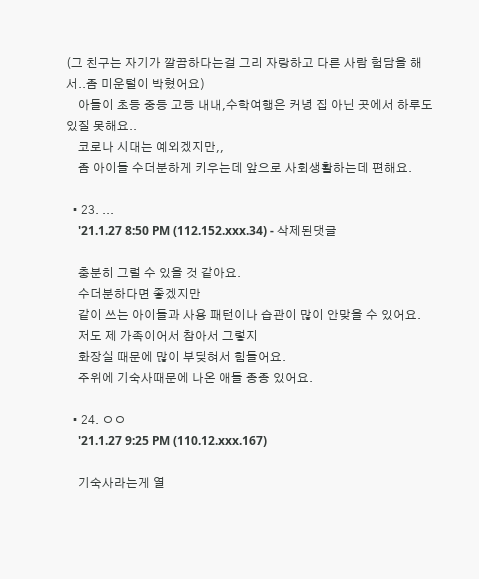(그 친구는 자기가 깔끔하다는걸 그리 자랑하고 다른 사람 험담을 해서..좀 미운털이 박혔어요)
    아들이 초등 중등 고등 내내,수학여행은 커녕 집 아닌 곳에서 하루도 있질 못해요..
    코로나 시대는 예외겠지만,,
    좀 아이들 수더분하게 키우는데 앞으로 사회생활하는데 편해요.

  • 23. ...
    '21.1.27 8:50 PM (112.152.xxx.34) - 삭제된댓글

    충분히 그럴 수 있을 것 같아요.
    수더분하다면 좋겠지만
    같이 쓰는 아이들과 사용 패턴이나 습관이 많이 안맞을 수 있어요.
    저도 제 가족이어서 참아서 그렇지
    화장실 때문에 많이 부딪혀서 힘들어요.
    주위에 기숙사때문에 나온 애들 종종 있어요.

  • 24. ㅇㅇ
    '21.1.27 9:25 PM (110.12.xxx.167)

    기숙사라는게 열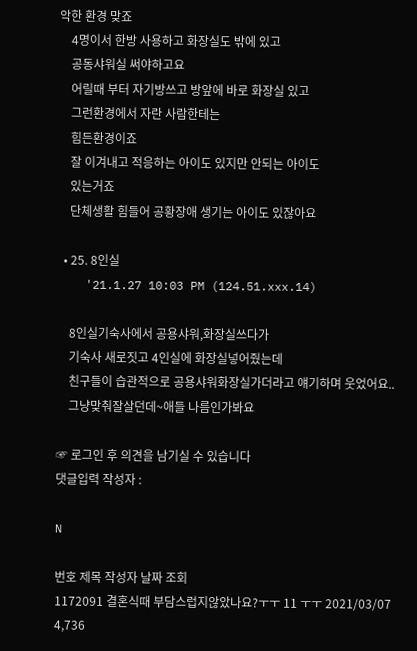악한 환경 맞죠
    4명이서 한방 사용하고 화장실도 밖에 있고
    공동샤워실 써야하고요
    어릴때 부터 자기방쓰고 방앞에 바로 화장실 있고
    그런환경에서 자란 사람한테는
    힘든환경이죠
    잘 이겨내고 적응하는 아이도 있지만 안되는 아이도
    있는거죠
    단체생활 힘들어 공황장애 생기는 아이도 있잖아요

  • 25. 8인실
    '21.1.27 10:03 PM (124.51.xxx.14)

    8인실기숙사에서 공용샤워,화장실쓰다가
    기숙사 새로짓고 4인실에 화장실넣어줬는데
    친구들이 습관적으로 공용샤워화장실가더라고 얘기하며 웃었어요..
    그냥맞춰잘살던데~애들 나름인가봐요

☞ 로그인 후 의견을 남기실 수 있습니다
댓글입력 작성자 :

N

번호 제목 작성자 날짜 조회
1172091 결혼식때 부담스럽지않았나요?ㅜㅜ 11 ㅜㅜ 2021/03/07 4,736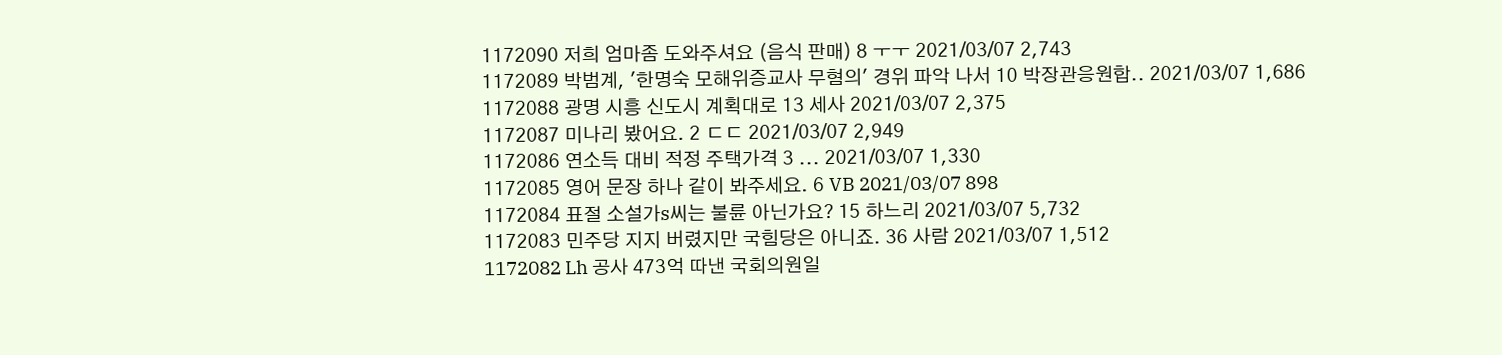1172090 저희 엄마좀 도와주셔요 (음식 판매) 8 ㅜㅜ 2021/03/07 2,743
1172089 박범계, '한명숙 모해위증교사 무혐의' 경위 파악 나서 10 박장관응원합.. 2021/03/07 1,686
1172088 광명 시흥 신도시 계획대로 13 세사 2021/03/07 2,375
1172087 미나리 봤어요. 2 ㄷㄷ 2021/03/07 2,949
1172086 연소득 대비 적정 주택가격 3 ... 2021/03/07 1,330
1172085 영어 문장 하나 같이 봐주세요. 6 VB 2021/03/07 898
1172084 표절 소설가s씨는 불륜 아닌가요? 15 하느리 2021/03/07 5,732
1172083 민주당 지지 버렸지만 국힘당은 아니죠. 36 사람 2021/03/07 1,512
1172082 Lh 공사 473억 따낸 국회의원일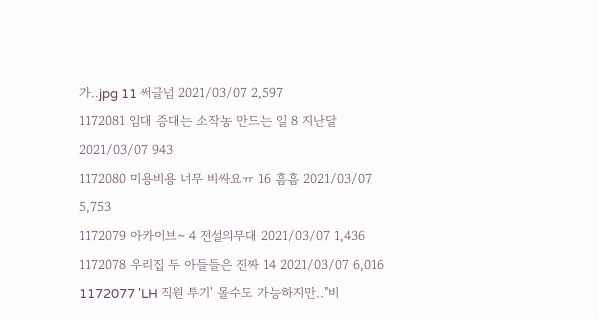가..jpg 11 써글넘 2021/03/07 2,597
1172081 임대 증대는 소작농 만드는 일 8 지난달 2021/03/07 943
1172080 미용비용 너무 비싸요ㅠ 16 흠흠 2021/03/07 5,753
1172079 아카이브~ 4 전설의무대 2021/03/07 1,436
1172078 우리집 두 아들들은 진짜 14 2021/03/07 6,016
1172077 'LH 직원 투기' 몰수도 가능하지만.."비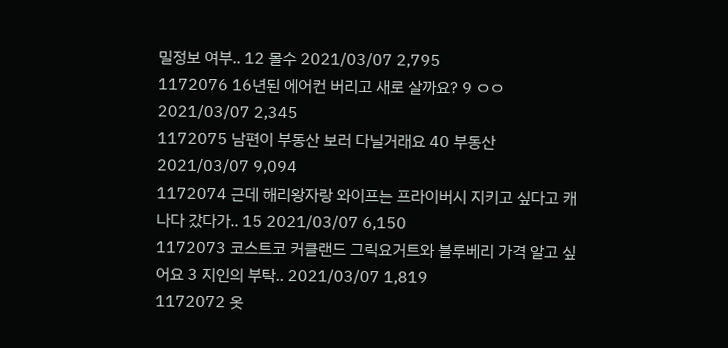밀정보 여부.. 12 몰수 2021/03/07 2,795
1172076 16년된 에어컨 버리고 새로 살까요? 9 ㅇㅇ 2021/03/07 2,345
1172075 남편이 부동산 보러 다닐거래요 40 부동산 2021/03/07 9,094
1172074 근데 해리왕자랑 와이프는 프라이버시 지키고 싶다고 캐나다 갔다가.. 15 2021/03/07 6,150
1172073 코스트코 커클랜드 그릭요거트와 블루베리 가격 알고 싶어요 3 지인의 부탁.. 2021/03/07 1,819
1172072 옷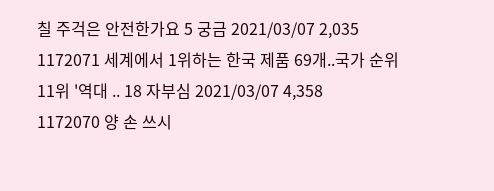칠 주걱은 안전한가요 5 궁금 2021/03/07 2,035
1172071 세계에서 1위하는 한국 제품 69개..국가 순위 11위 '역대 .. 18 자부심 2021/03/07 4,358
1172070 양 손 쓰시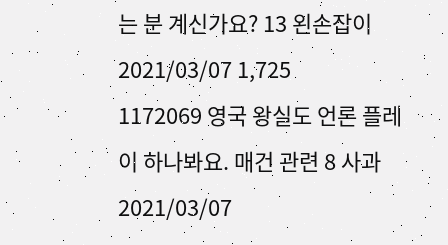는 분 계신가요? 13 왼손잡이 2021/03/07 1,725
1172069 영국 왕실도 언론 플레이 하나봐요. 매건 관련 8 사과 2021/03/07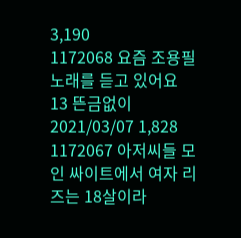3,190
1172068 요즘 조용필 노래를 듣고 있어요 13 뜬금없이 2021/03/07 1,828
1172067 아저씨들 모인 싸이트에서 여자 리즈는 18살이라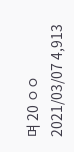며 20 ㅇㅇ 2021/03/07 4,913